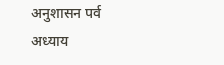अनुशासन पर्व
अध्याय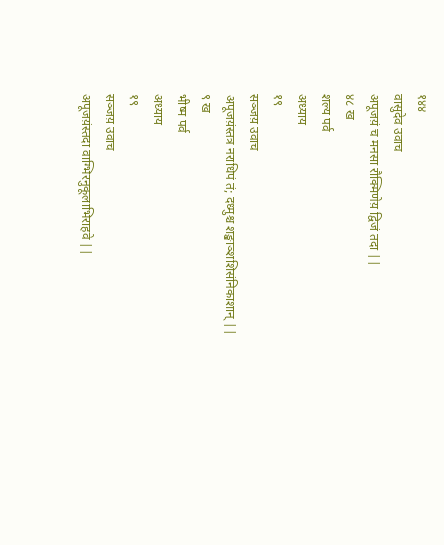१४४
वासुदेव उवाच
अपूजय़ं च मनसा रौक्मिणेय़ द्विजं तदा ||
४८ ख
शल्य पर्व
अध्याय
१९
सञ्जय़ उवाच
अपूजय़ंस्तत्र नराधिपं तं; दध्मुश्च शङ्खाञ्शशिसंनिकाशान् ||
९ ख
भीष्म पर्व
अध्याय
१९
सञ्जय़ उवाच
अपूजय़ंस्तदा वाग्भिरनुकूलाभिराहवे ||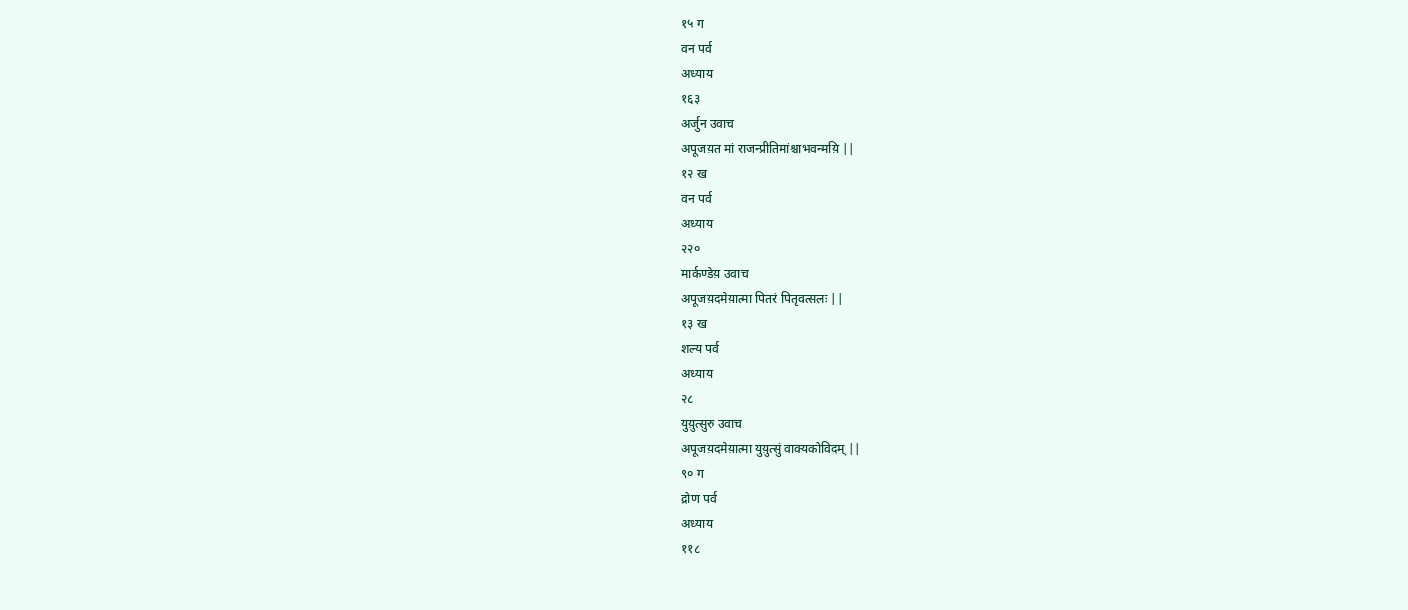१५ ग
वन पर्व
अध्याय
१६३
अर्जुन उवाच
अपूजय़त मां राजन्प्रीतिमांश्चाभवन्मय़ि ||
१२ ख
वन पर्व
अध्याय
२२०
मार्कण्डेय़ उवाच
अपूजय़दमेय़ात्मा पितरं पितृवत्सलः ||
१३ ख
शल्य पर्व
अध्याय
२८
युय़ुत्सुरु उवाच
अपूजय़दमेय़ात्मा युय़ुत्सुं वाक्यकोविदम् ||
९० ग
द्रोण पर्व
अध्याय
११८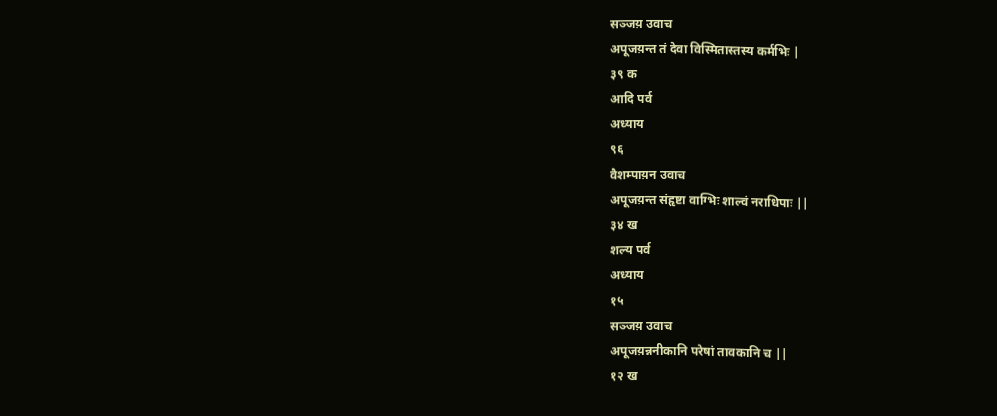सञ्जय़ उवाच
अपूजय़न्त तं देवा विस्मितास्तस्य कर्मभिः |
३९ क
आदि पर्व
अध्याय
९६
वैशम्पाय़न उवाच
अपूजय़न्त संहृष्टा वाग्भिः शाल्वं नराधिपाः ||
३४ ख
शल्य पर्व
अध्याय
१५
सञ्जय़ उवाच
अपूजय़न्ननीकानि परेषां तावकानि च ||
१२ ख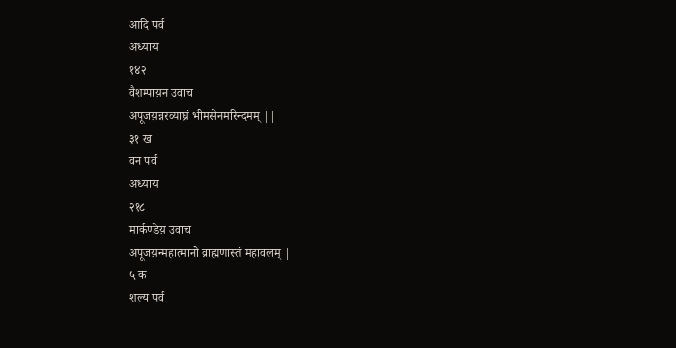आदि पर्व
अध्याय
१४२
वैशम्पाय़न उवाच
अपूजय़न्नरव्याघ्रं भीमसेनमरिन्दमम् ||
३१ ख
वन पर्व
अध्याय
२१८
मार्कण्डेय़ उवाच
अपूजय़न्महात्मानो व्राह्मणास्तं महावलम् |
५ क
शल्य पर्व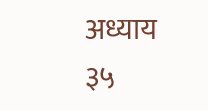अध्याय
३५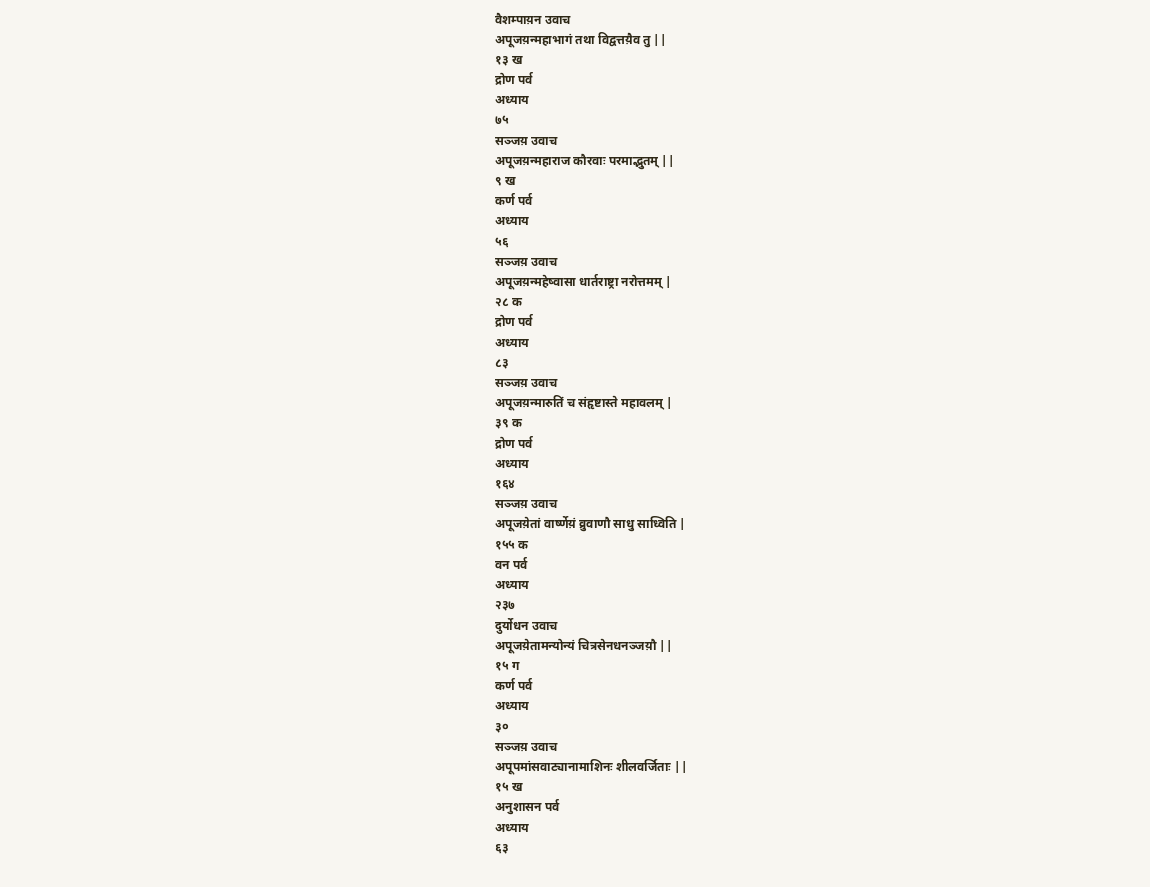वैशम्पाय़न उवाच
अपूजय़न्महाभागं तथा विद्वत्तय़ैव तु ||
१३ ख
द्रोण पर्व
अध्याय
७५
सञ्जय़ उवाच
अपूजय़न्महाराज कौरवाः परमाद्भुतम् ||
९ ख
कर्ण पर्व
अध्याय
५६
सञ्जय़ उवाच
अपूजय़न्महेष्वासा धार्तराष्ट्रा नरोत्तमम् |
२८ क
द्रोण पर्व
अध्याय
८३
सञ्जय़ उवाच
अपूजय़न्मारुतिं च संहृष्टास्ते महावलम् |
३९ क
द्रोण पर्व
अध्याय
१६४
सञ्जय़ उवाच
अपूजय़ेतां वार्ष्णेय़ं व्रुवाणौ साधु साध्विति |
१५५ क
वन पर्व
अध्याय
२३७
दुर्योधन उवाच
अपूजय़ेतामन्योन्यं चित्रसेनधनञ्जय़ौ ||
१५ ग
कर्ण पर्व
अध्याय
३०
सञ्जय़ उवाच
अपूपमांसवाट्यानामाशिनः शीलवर्जिताः ||
१५ ख
अनुशासन पर्व
अध्याय
६३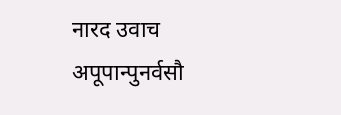नारद उवाच
अपूपान्पुनर्वसौ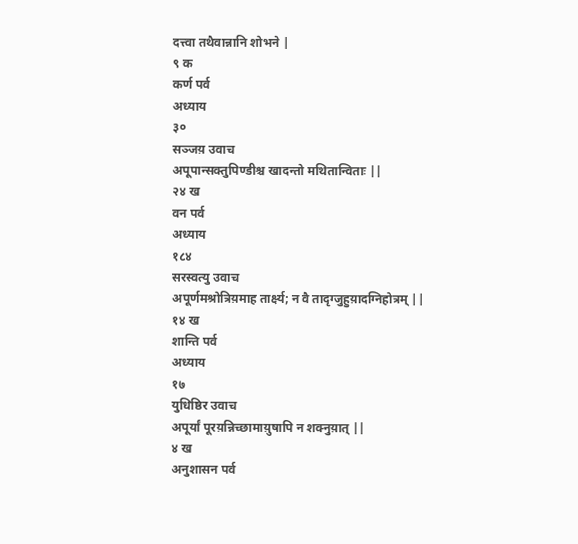दत्त्वा तथैवान्नानि शोभने |
९ क
कर्ण पर्व
अध्याय
३०
सञ्जय़ उवाच
अपूपान्सक्तुपिण्डीश्च खादन्तो मथितान्विताः ||
२४ ख
वन पर्व
अध्याय
१८४
सरस्वत्यु उवाच
अपूर्णमश्रोत्रिय़माह तार्क्ष्य; न वै तादृग्जुहुय़ादग्निहोत्रम् ||
१४ ख
शान्ति पर्व
अध्याय
१७
युधिष्ठिर उवाच
अपूर्यां पूरय़न्निच्छामाय़ुषापि न शक्नुय़ात् ||
४ ख
अनुशासन पर्व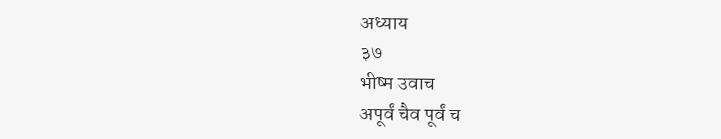अध्याय
३७
भीष्म उवाच
अपूर्वं चैव पूर्वं च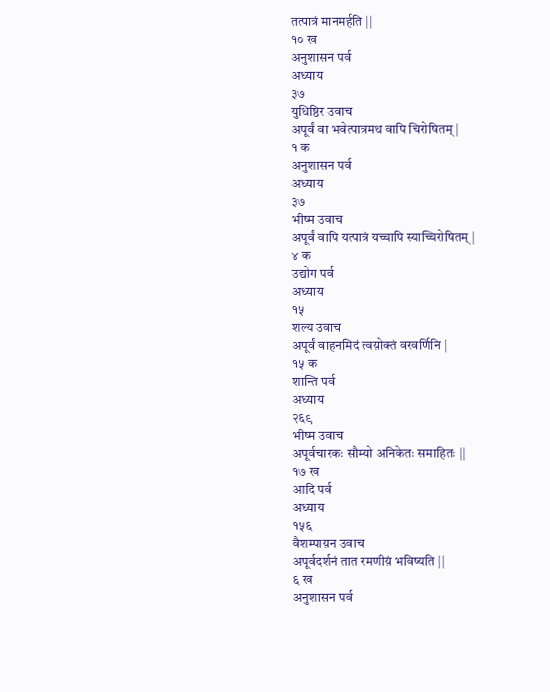तत्पात्रं मानमर्हति ||
१० ख
अनुशासन पर्व
अध्याय
३७
युधिष्ठिर उवाच
अपूर्वं वा भवेत्पात्रमथ वापि चिरोषितम् |
१ क
अनुशासन पर्व
अध्याय
३७
भीष्म उवाच
अपूर्वं वापि यत्पात्रं यच्चापि स्याच्चिरोषितम् |
४ क
उद्योग पर्व
अध्याय
१५
शल्य उवाच
अपूर्वं वाहनमिदं त्वय़ोक्तं वरवर्णिनि |
१५ क
शान्ति पर्व
अध्याय
२६९
भीष्म उवाच
अपूर्वचारकः सौम्यो अनिकेतः समाहितः ||
१७ ख
आदि पर्व
अध्याय
१५६
वैशम्पाय़न उवाच
अपूर्वदर्शनं तात रमणीय़ं भविष्यति ||
६ ख
अनुशासन पर्व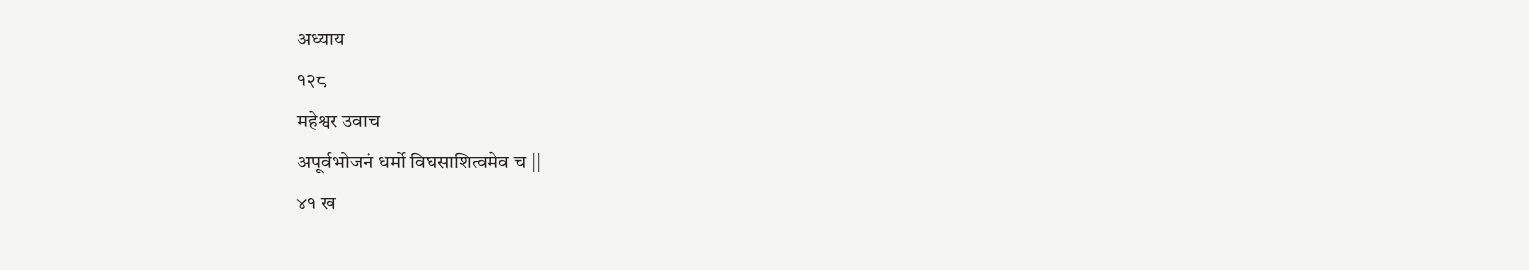अध्याय
१२८
महेश्वर उवाच
अपूर्वभोजनं धर्मो विघसाशित्वमेव च ||
४१ ख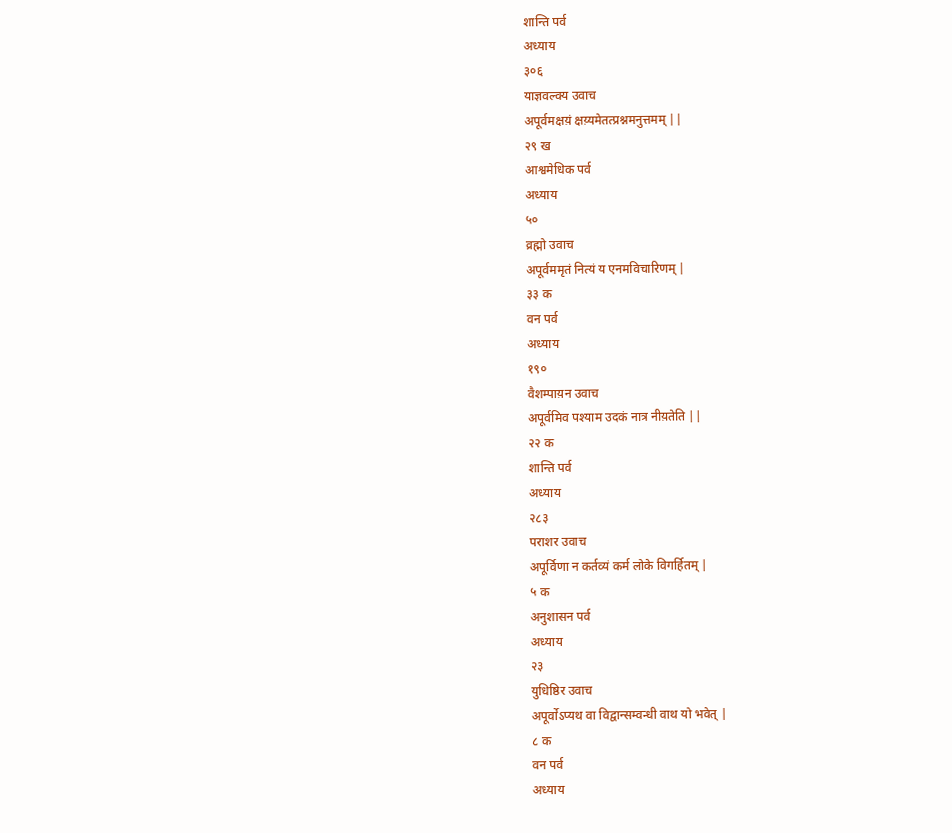शान्ति पर्व
अध्याय
३०६
याज्ञवल्क्य उवाच
अपूर्वमक्षय़ं क्षय़्यमेतत्प्रश्नमनुत्तमम् ||
२९ ख
आश्वमेधिक पर्व
अध्याय
५०
व्रह्मो उवाच
अपूर्वममृतं नित्यं य एनमविचारिणम् |
३३ क
वन पर्व
अध्याय
१९०
वैशम्पाय़न उवाच
अपूर्वमिव पश्याम उदकं नात्र नीय़तेति ||
२२ क
शान्ति पर्व
अध्याय
२८३
पराशर उवाच
अपूर्विणा न कर्तव्यं कर्म लोके विगर्हितम् |
५ क
अनुशासन पर्व
अध्याय
२३
युधिष्ठिर उवाच
अपूर्वोऽप्यथ वा विद्वान्सम्वन्धी वाथ यो भवेत् |
८ क
वन पर्व
अध्याय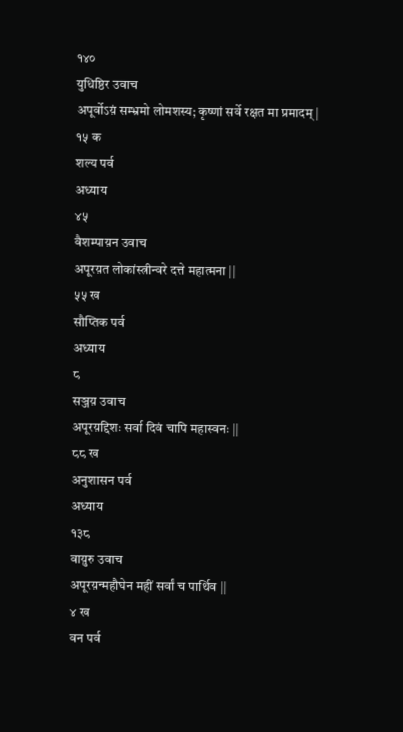१४०
युधिष्ठिर उवाच
अपूर्वोऽय़ं सम्भ्रमो लोमशस्य; कृष्णां सर्वे रक्षत मा प्रमादम् |
१५ क
शल्य पर्व
अध्याय
४५
वैशम्पाय़न उवाच
अपूरय़त लोकांस्त्रीन्वरे दत्ते महात्मना ||
५५ ख
सौप्तिक पर्व
अध्याय
८
सञ्जय़ उवाच
अपूरय़द्दिशः सर्वा दिवं चापि महास्वनः ||
८८ ख
अनुशासन पर्व
अध्याय
१३८
वाय़ुरु उवाच
अपूरय़न्महौघेन महीं सर्वां च पार्थिव ||
४ ख
वन पर्व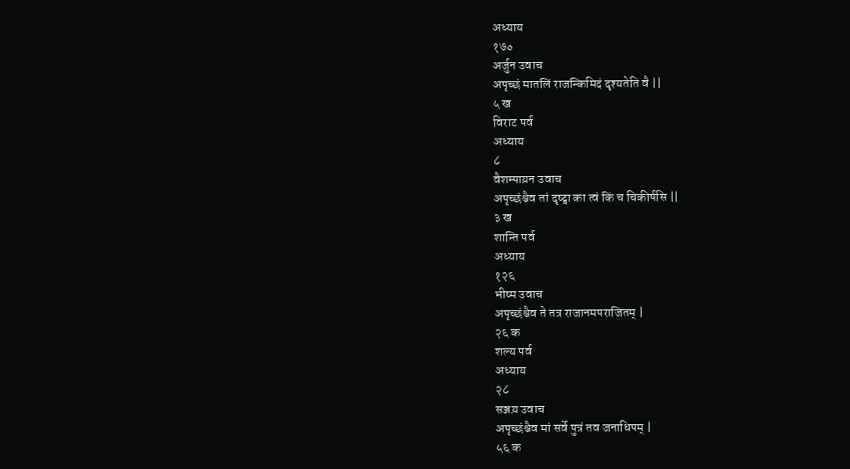अध्याय
१७०
अर्जुन उवाच
अपृच्छं मातलिं राजन्किमिदं दृश्यतेति वै ||
५ ख
विराट पर्व
अध्याय
८
वैशम्पाय़न उवाच
अपृच्छंश्चैव तां दृष्ट्वा का त्वं किं च चिकीर्षसि ||
३ ख
शान्ति पर्व
अध्याय
१२६
भीष्म उवाच
अपृच्छंश्चैव ते तत्र राजानमपराजितम् |
२६ क
शल्य पर्व
अध्याय
२८
सञ्जय़ उवाच
अपृच्छंश्चैव मां सर्वे पुत्रं तव जनाधिपम् |
५६ क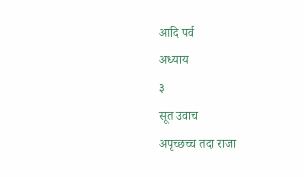आदि पर्व
अध्याय
३
सूत उवाच
अपृच्छच्च तदा राजा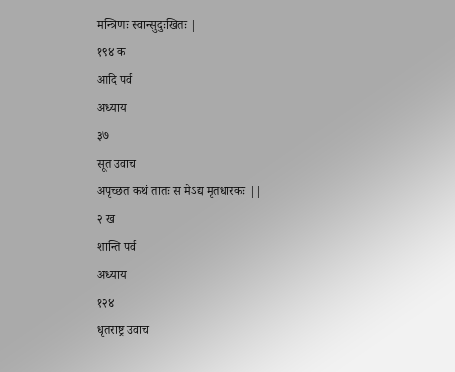मन्त्रिणः स्वान्सुदुःखितः |
१९४ क
आदि पर्व
अध्याय
३७
सूत उवाच
अपृच्छत कथं तातः स मेऽद्य मृतधारकः ||
२ ख
शान्ति पर्व
अध्याय
१२४
धृतराष्ट्र उवाच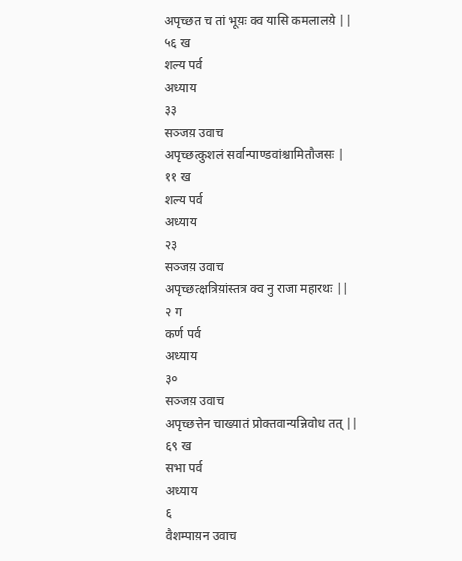अपृच्छत च तां भूय़ः क्व यासि कमलालय़े ||
५६ ख
शल्य पर्व
अध्याय
३३
सञ्जय़ उवाच
अपृच्छत्कुशलं सर्वान्पाण्डवांश्चामितौजसः |
११ ख
शल्य पर्व
अध्याय
२३
सञ्जय़ उवाच
अपृच्छत्क्षत्रिय़ांस्तत्र क्व नु राजा महारथः ||
२ ग
कर्ण पर्व
अध्याय
३०
सञ्जय़ उवाच
अपृच्छत्तेन चाख्यातं प्रोक्तवान्यन्निवोध तत् ||
६९ ख
सभा पर्व
अध्याय
६
वैशम्पाय़न उवाच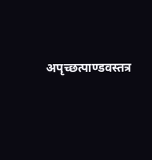अपृच्छत्पाण्डवस्तत्र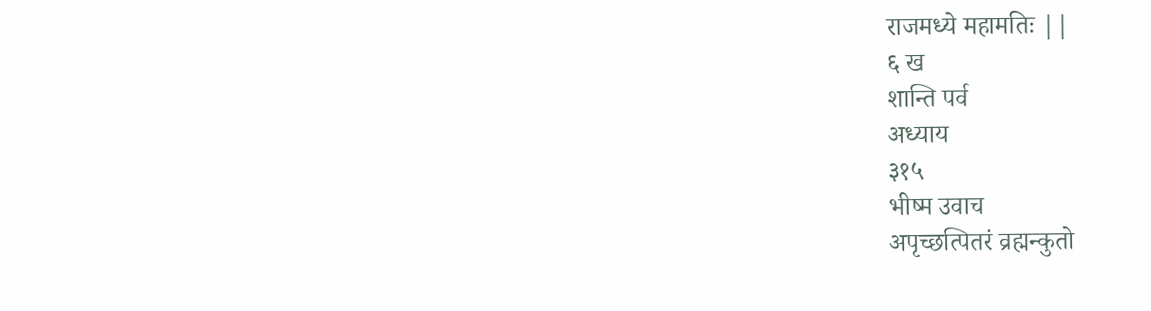राजमध्ये महामतिः ||
६ ख
शान्ति पर्व
अध्याय
३१५
भीष्म उवाच
अपृच्छत्पितरं व्रह्मन्कुतो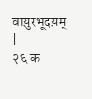वाय़ुरभूदय़म् |
२६ क